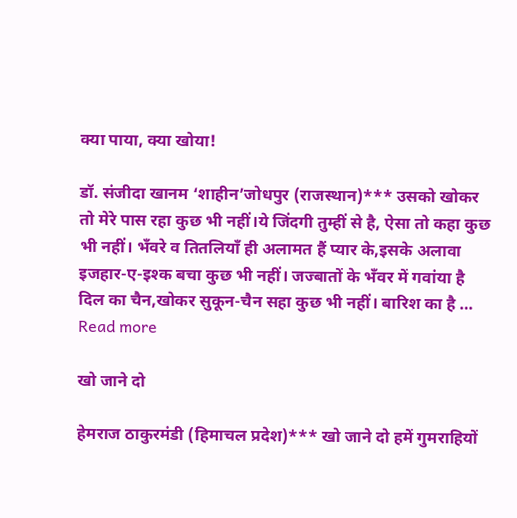क्या पाया, क्या खोया!

डॉ. संजीदा खानम ‘शाहीन’जोधपुर (राजस्थान)*** उसको खोकर तो मेरे पास रहा कुछ भी नहीं।ये जिंदगी तुम्हीं से है, ऐसा तो कहा कुछ भी नहीं। भँवरे व तितलियाँ ही अलामत हैं प्यार के,इसके अलावा इजहार-ए-इश्क बचा कुछ भी नहीं। जज्बातों के भँवर में गवांया है दिल का चैन,खोकर सुकून-चैन सहा कुछ भी नहीं। बारिश का है … Read more

खो जाने दो

हेमराज ठाकुरमंडी (हिमाचल प्रदेश)*** खो जाने दो हमें गुमराहियों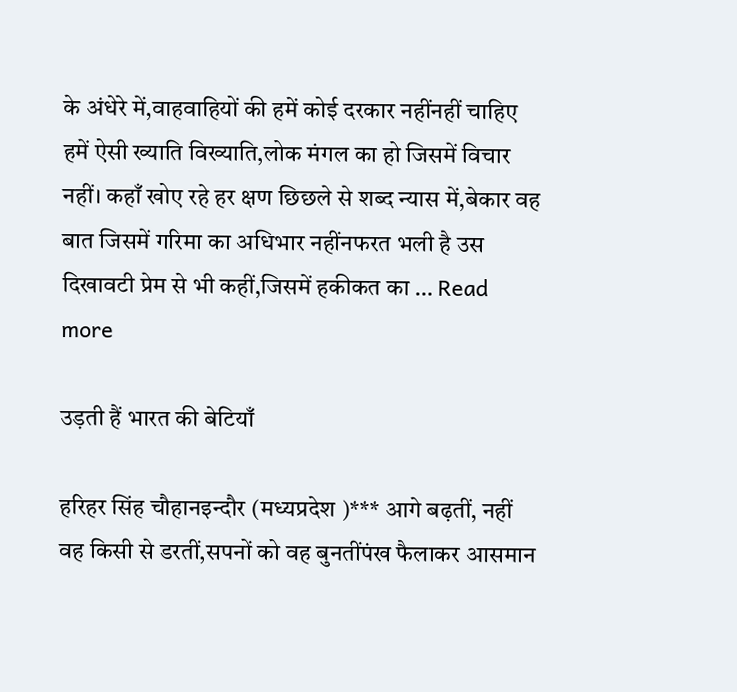के अंधेरे में,वाहवाहियों की हमें कोई दरकार नहींनहीं चाहिए हमें ऐसी ख्याति विख्याति,लोक मंगल का हो जिसमें विचार नहीं। कहाँ खोए रहे हर क्षण छिछले से शब्द न्यास में,बेकार वह बात जिसमें गरिमा का अधिभार नहींनफरत भली है उस दिखावटी प्रेम से भी कहीं,जिसमें हकीकत का … Read more

उड़ती हैं भारत की बेटियाँ

हरिहर सिंह चौहानइन्दौर (मध्यप्रदेश )*** आगे बढ़तीं, नहीं वह किसी से डरतीं,सपनों को वह बुनतींपंख फैलाकर आसमान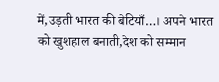में,उड़ती भारत की बेटियाँ…। अपने भारत को खुशहाल बनाती,देश को सम्मान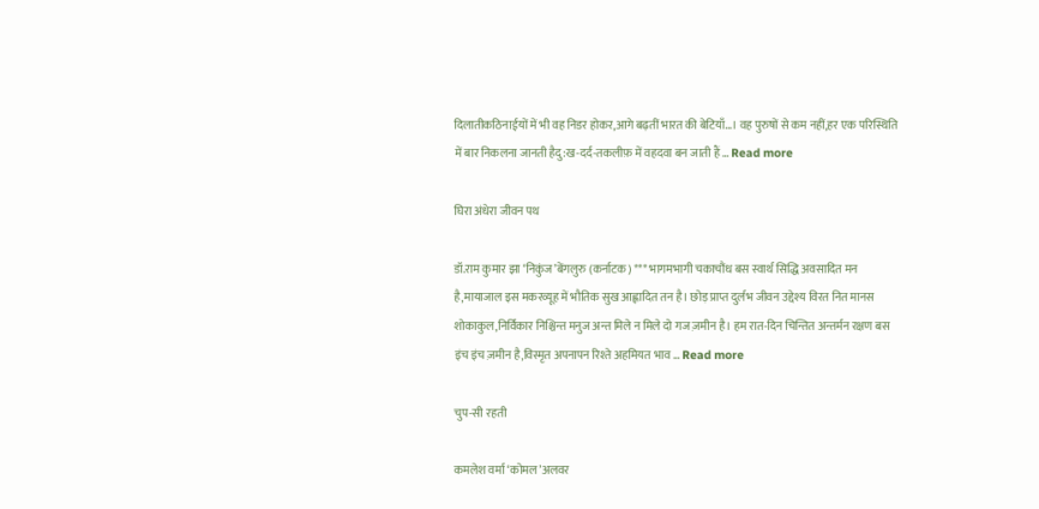दिलातीकठिनाईयों में भी वह निडर होकर,आगे बढ़तीं भारत की बेटियाँ…। वह पुरुषों से कम नहीं,हर एक परिस्थिति में बार निकलना जानती हैदु:ख-दर्द-तकलीफ़ में वहदवा बन जाती हैं … Read more

घिरा अंधेरा जीवन पथ

डॉ.राम कुमार झा ‘निकुंज’बेंगलुरु (कर्नाटक) *** भागमभागी चकाचौंध बस स्वार्थ सिद्धि अवसादित मन है,मायाजाल इस मकरव्यूह में भौतिक सुख आह्लादित तन है। छोड़ प्राप्त दुर्लभ जीवन उद्देश्य विरत नित मानस शोकाकुल,निर्विकार निश्चिन्त मनुज अन्त मिले न मिले दो गज ज़मीन है। हम रात-दिन चिन्तित अन्तर्मन रक्षण बस इंच इंच ज़मीन है,विस्मृत अपनापन रिश्ते अहमियत भाव … Read more

चुप-सी रहती

कमलेश वर्मा ‘कोमल’अलवर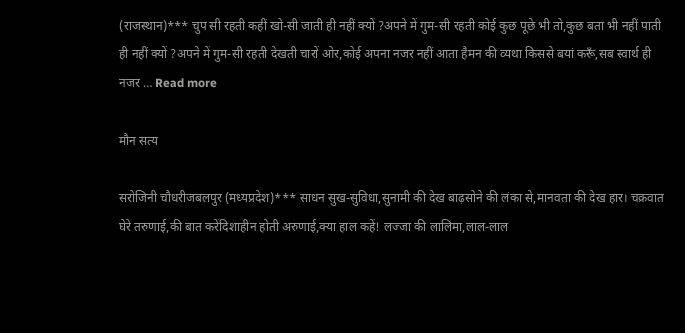(राजस्थान)*** चुप सी रहती कहीं खो-सी जाती ही नहीं क्यों ?अपने में गुम-सी रहती कोई कुछ पूछे भी तो,कुछ बता भी नहीं पाती ही नहीं क्यों ?अपने में गुम-सी रहती देखती चारों ओर,कोई अपना नजर नहीं आता हैमन की व्यथा किससे बयां करूँ,सब स्वार्थ ही नजर … Read more

मौन सत्य

सरोजिनी चौधरीजबलपुर (मध्यप्रदेश)*** साधन सुख-सुविधा,सुनामी की देख बाढ़सोने की लंका से,मानवता की देख हार। चक्रवात घेरे तरुणाई,की बात करेंदिशाहीन होती अरुणाई,क्या हाल कहें! लज्जा की लालिमा,लाल-लाल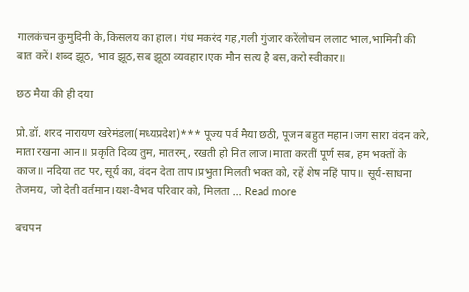गालकंचन कुमुदिनी के,किसलय का हाल। गंध मकरंद गह,गली गुंजार करेंलोचन ललाट भाल,भामिनी की बात करें। शब्द झूठ, भाव झूठ,सब झूठा व्यवहार।एक मौन सत्य है बस,करो स्वीकार॥

छठ मैया की ही दया

प्रो.डॉ. शरद नारायण खरेमंडला(मध्यप्रदेश)*** पूज्य पर्व मैया छठी, पूजन बहुत महान।जग सारा वंदन करे, माता रखना आन॥ प्रकृति दिव्य तुम, मातरम्, रखती हो नित लाज।माता करतीं पूर्ण सब, हम भक्तों के काज॥ नदिया तट पर, सूर्य का, वंदन देता ताप।प्रभुता मिलती भक्त को, रहें शेष नहिं पाप॥ सूर्य-साधना तेजमय, जो देती वर्तमान।यश-वैभव परिवार को, मिलता … Read more

बचपन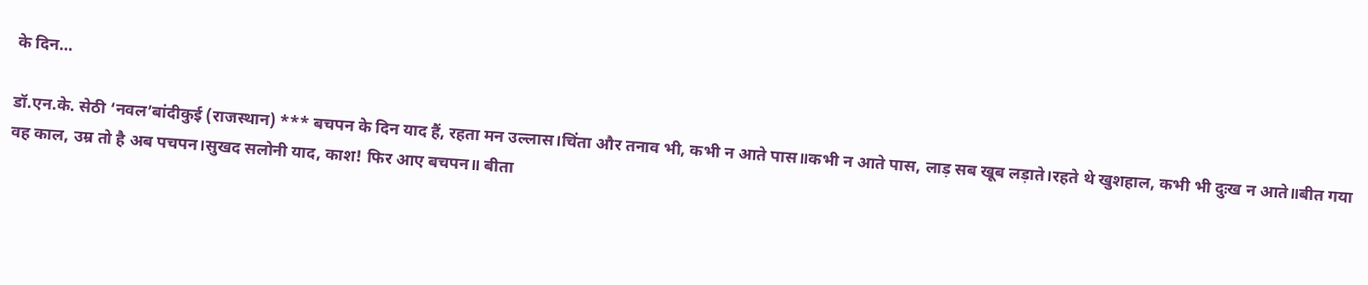के दिन…

डॉ.एन.के. सेठी ‘नवल’बांदीकुई (राजस्थान) *** बचपन के दिन याद हैं, रहता मन उल्लास।चिंता और तनाव भी, कभी न आते पास॥कभी न आते पास, लाड़ सब खूब लड़ाते।रहते थे खुशहाल, कभी भी दुःख न आते॥बीत गया वह काल, उम्र तो है अब पचपन।सुखद सलोनी याद, काश! फिर आए बचपन॥ बीता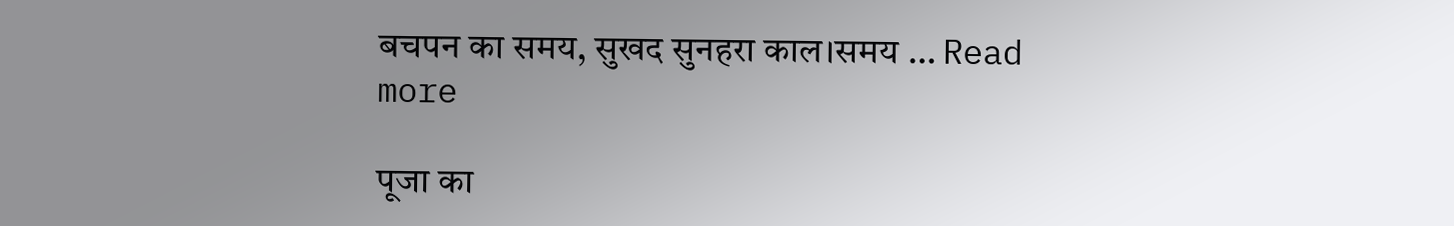बचपन का समय, सुखद सुनहरा काल।समय … Read more

पूजा का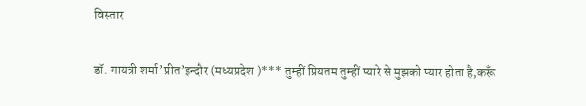विस्तार

डॉ. गायत्री शर्मा’प्रीत’इन्दौर (मध्यप्रदेश )*** तुम्हीं प्रियतम तुम्हीं प्यारे से मुझको प्यार होता है,करूँ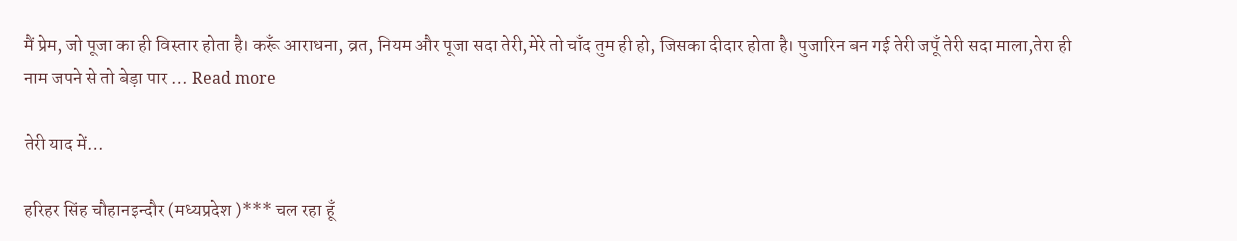मैं प्रेम, जो पूजा का ही विस्तार होता है। करूँ आराधना, व्रत, नियम और पूजा सदा तेरी,मेरे तो चाँद तुम ही हो, जिसका दीदार होता है। पुजारिन बन गई तेरी जपूँ तेरी सदा माला,तेरा ही नाम जपने से तो बेड़ा पार … Read more

तेरी याद में…

हरिहर सिंह चौहानइन्दौर (मध्यप्रदेश )*** चल रहा हूँ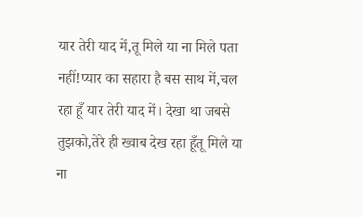यार तेरी याद में,तू मिले या ना मिले पता नहीं!प्यार का सहारा है बस साथ में,चल रहा हूँ यार तेरी याद में। देखा था जबसे तुझको,तेरे ही ख्वाब देख रहा हूँतू मिले या ना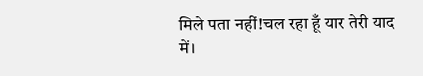मिले पता नहीं!चल रहा हूँ यार तेरी याद में।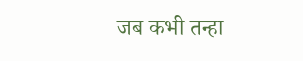जब कभी तन्हा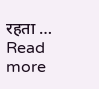रहता … Read more